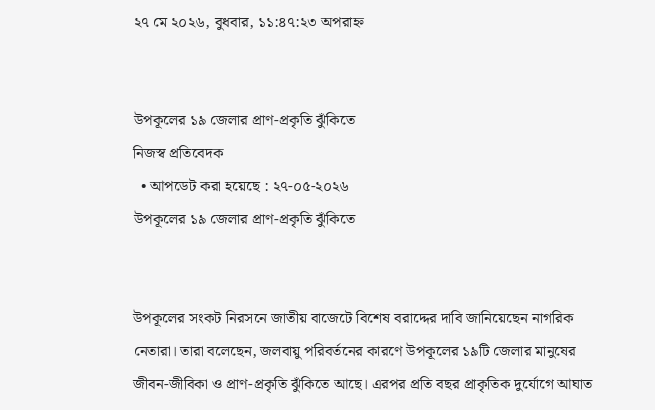২৭ মে ২০২৬, বুধবার, ১১:৪৭:২৩ অপরাহ্ন


উপকূলের ১৯ জেলার প্রাণ-প্রকৃতি ঝুঁকিতে
নিজস্ব প্রতিবেদক
  • আপডেট করা হয়েছে : ২৭-০৫-২০২৬
উপকূলের ১৯ জেলার প্রাণ-প্রকৃতি ঝুঁকিতে


উপকূলের সংকট নিরসনে জাতীয় বাজেটে বিশেষ বরাদ্দের দাবি জানিয়েছেন নাগরিক নেতারা। তারা বলেছেন, জলবায়ু পরিবর্তনের কারণে উপকূলের ১৯টি জেলার মানুষের জীবন-জীবিকা ও প্রাণ-প্রকৃতি ঝুঁকিতে আছে। এরপর প্রতি বছর প্রাকৃতিক দুর্যোগে আঘাত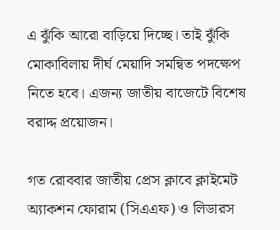এ ঝুঁকি আরো বাড়িয়ে দিচ্ছে। তাই ঝুঁকি মোকাবিলায় দীর্ঘ মেয়াদি সমন্বিত পদক্ষেপ নিতে হবে। এজন্য জাতীয় বাজেটে বিশেষ বরাদ্দ প্রয়োজন।

গত রোববার জাতীয় প্রেস ক্লাবে ক্লাইমেট অ্যাকশন ফোরাম (সিএএফ) ও লিডারস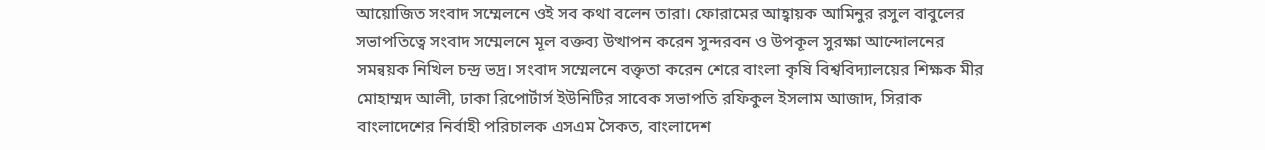আয়োজিত সংবাদ সম্মেলনে ওই সব কথা বলেন তারা। ফোরামের আহ্বায়ক আমিনুর রসুল বাবুলের সভাপতিত্বে সংবাদ সম্মেলনে মূল বক্তব্য উত্থাপন করেন সুন্দরবন ও উপকূল সুরক্ষা আন্দোলনের সমন্বয়ক নিখিল চন্দ্র ভদ্র। সংবাদ সম্মেলনে বক্তৃতা করেন শেরে বাংলা কৃষি বিশ্ববিদ্যালয়ের শিক্ষক মীর মোহাম্মদ আলী, ঢাকা রিপোর্টার্স ইউনিটির সাবেক সভাপতি রফিকুল ইসলাম আজাদ, সিরাক বাংলাদেশের নির্বাহী পরিচালক এসএম সৈকত, বাংলাদেশ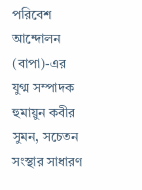পরিবেশ আন্দোলন (বাপা)-এর যুগ্ম সম্পাদক হুমায়ুন কবীর সুমন, সচেতন সংস্থার সাধারণ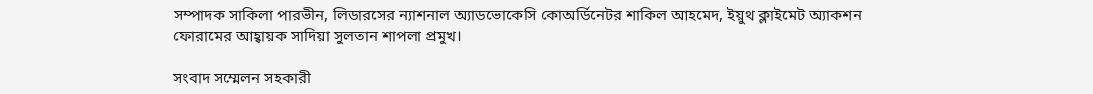সম্পাদক সাকিলা পারভীন, লিডারসের ন্যাশনাল অ্যাডভোকেসি কোঅর্ডিনেটর শাকিল আহমেদ, ইয়ুথ ক্লাইমেট অ্যাকশন ফোরামের আহ্বায়ক সাদিয়া সুলতান শাপলা প্রমুখ।

সংবাদ সম্মেলন সহকারী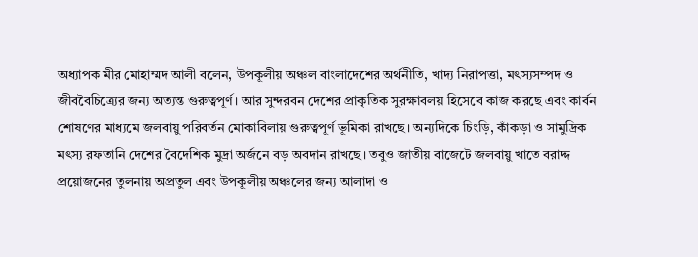অধ্যাপক মীর মোহাম্মদ আলী বলেন, উপকূলীয় অঞ্চল বাংলাদেশের অর্থনীতি, খাদ্য নিরাপত্তা, মৎস্যসম্পদ ও জীববৈচিত্র্যের জন্য অত্যন্ত গুরুত্বপূর্ণ। আর সুন্দরবন দেশের প্রাকৃতিক সুরক্ষাবলয় হিসেবে কাজ করছে এবং কার্বন শোষণের মাধ্যমে জলবায়ু পরিবর্তন মোকাবিলায় গুরুত্বপূর্ণ ভূমিকা রাখছে। অন্যদিকে চিংড়ি, কাঁকড়া ও সামুদ্রিক মৎস্য রফতানি দেশের বৈদেশিক মুদ্রা অর্জনে বড় অবদান রাখছে। তবুও জাতীয় বাজেটে জলবায়ু খাতে বরাদ্দ প্রয়োজনের তুলনায় অপ্রতুল এবং উপকূলীয় অঞ্চলের জন্য আলাদা ও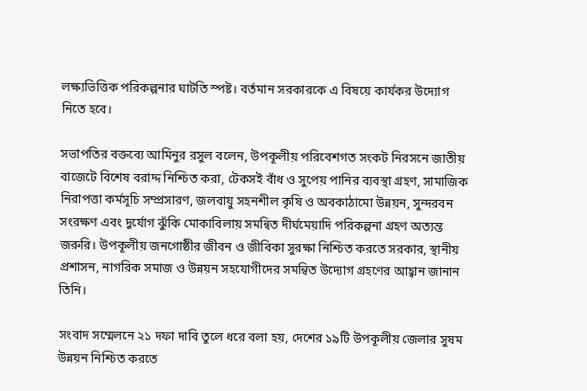লক্ষ্যভিত্তিক পরিকল্পনার ঘাটতি স্পষ্ট। বর্তমান সরকারকে এ বিষয়ে কার্যকর উদ্যোগ নিতে হবে।

সভাপতির বক্তব্যে আমিনুর রসুল বলেন, উপকূলীয় পরিবেশগত সংকট নিরসনে জাতীয় বাজেটে বিশেষ বরাদ্দ নিশ্চিত করা, টেকসই বাঁধ ও সুপেয় পানির ব্যবস্থা গ্রহণ, সামাজিক নিরাপত্তা কর্মসূচি সম্প্রসারণ, জলবায়ু সহনশীল কৃষি ও অবকাঠামো উন্নয়ন, সুন্দরবন সংরক্ষণ এবং দুর্যোগ ঝুঁকি মোকাবিলায় সমন্বিত দীর্ঘমেয়াদি পরিকল্পনা গ্রহণ অত্যন্ত জরুরি। উপকূলীয় জনগোষ্ঠীর জীবন ও জীবিকা সুরক্ষা নিশ্চিত করতে সরকার, স্থানীয় প্রশাসন, নাগরিক সমাজ ও উন্নয়ন সহযোগীদের সমন্বিত উদ্যোগ গ্রহণের আহ্বান জানান তিনি।

সংবাদ সম্মেলনে ২১ দফা দাবি তুলে ধরে বলা হয়, দেশের ১৯টি উপকূলীয় জেলার সুষম উন্নয়ন নিশ্চিত করতে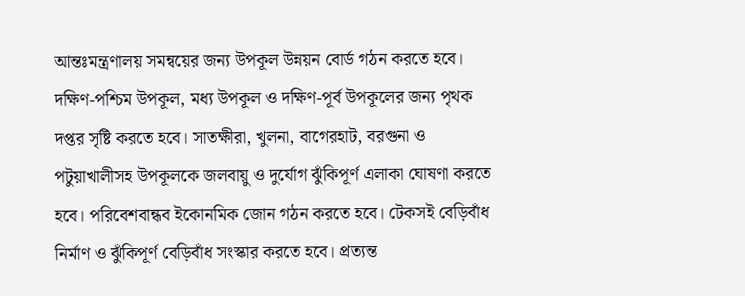আন্তঃমন্ত্রণালয় সমন্বয়ের জন্য উপকূল উন্নয়ন বোর্ড গঠন করতে হবে। দক্ষিণ-পশ্চিম উপকূল, মধ্য উপকূল ও দক্ষিণ-পূর্ব উপকূলের জন্য পৃথক দপ্তর সৃষ্টি করতে হবে। সাতক্ষীরা, খুলনা, বাগেরহাট, বরগুনা ও পটুয়াখালীসহ উপকূলকে জলবায়ু ও দুর্যোগ ঝুঁকিপূর্ণ এলাকা ঘোষণা করতে হবে। পরিবেশবান্ধব ইকোনমিক জোন গঠন করতে হবে। টেকসই বেড়িবাঁধ নির্মাণ ও ঝুঁকিপূর্ণ বেড়িবাঁধ সংস্কার করতে হবে। প্রত্যন্ত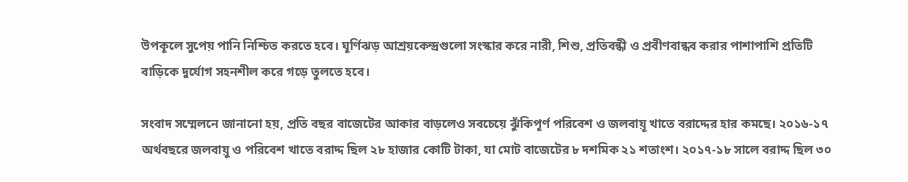উপকূলে সুপেয় পানি নিশ্চিত করতে হবে। ঘূর্ণিঝড় আশ্রয়কেন্দ্রগুলো সংস্কার করে নারী, শিশু, প্রতিবন্ধী ও প্রবীণবান্ধব করার পাশাপাশি প্রতিটি বাড়িকে দুর্যোগ সহনশীল করে গড়ে তুলতে হবে।

সংবাদ সম্মেলনে জানানো হয়, প্রতি বছর বাজেটের আকার বাড়লেও সবচেয়ে ঝুঁকিপূর্ণ পরিবেশ ও জলবায়ূ খাতে বরাদ্দের হার কমছে। ২০১৬-১৭ অর্থবছরে জলবায়ু ও পরিবেশ খাতে বরাদ্দ ছিল ২৮ হাজার কোটি টাকা, যা মোট বাজেটের ৮ দশমিক ২১ শতাংশ। ২০১৭-১৮ সালে বরাদ্দ ছিল ৩০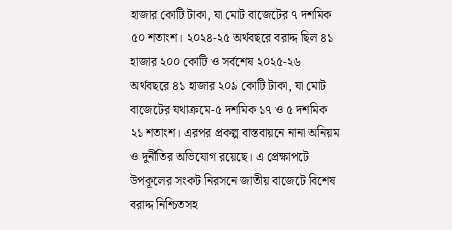হাজার কোটি টাকা, যা মোট বাজেটের ৭ দশমিক ৫০ শতাংশ। ২০২৪-২৫ অর্থবছরে বরাদ্দ ছিল ৪১ হাজার ২০০ কোটি ও সর্বশেষ ২০২৫-২৬ অর্থবছরে ৪১ হাজার ২০৯ কোটি টাকা, যা মোট বাজেটের যথাক্রমে-৫ দশমিক ১৭ ও ৫ দশমিক ২১ শতাংশ। এরপর প্রকল্প বাস্তবায়নে নানা অনিয়ম ও দুর্নীতির অভিযোগ রয়েছে। এ প্রেক্ষাপটে উপকূলের সংকট নিরসনে জাতীয় বাজেটে বিশেষ বরাদ্দ নিশ্চিতসহ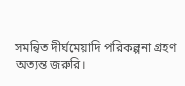সমন্বিত দীর্ঘমেয়াদি পরিকল্পনা গ্রহণ অত্যন্ত জরুরি।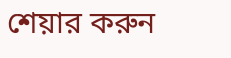শেয়ার করুন